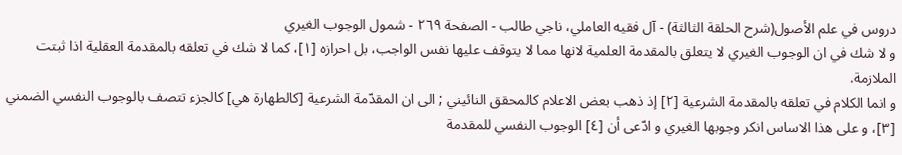دروس في علم الأصول(شرح الحلقة الثالثة) - آل فقيه العاملي، ناجي طالب - الصفحة ٢٦٩ - شمول الوجوب الغيري
و لا شك في ان الوجوب الغيري لا يتعلق بالمقدمة العلمية لانها مما لا يتوقف عليها نفس الواجب، بل احرازه [١]، كما لا شك في تعلقه بالمقدمة العقلية اذا ثبتت الملازمة.
و انما الكلام في تعلقه بالمقدمة الشرعية [٢] إذ ذهب بعض الاعلام كالمحقق النائيني ; الى ان المقدّمة الشرعية [كالطهارة هي] كالجزء تتصف بالوجوب النفسي الضمني [٣]، و على هذا الاساس انكر وجوبها الغيري و ادّعى أن [٤] الوجوب النفسي للمقدمة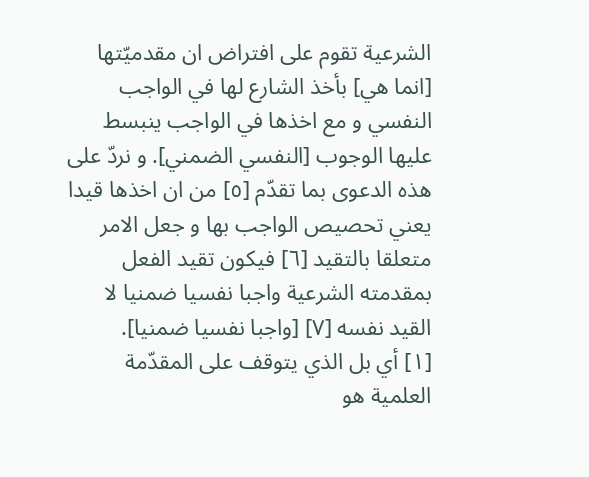الشرعية تقوم على افتراض ان مقدميّتها [انما هي] بأخذ الشارع لها في الواجب النفسي و مع اخذها في الواجب ينبسط عليها الوجوب [النفسي الضمني]. و نردّ على هذه الدعوى بما تقدّم [٥] من ان اخذها قيدا يعني تحصيص الواجب بها و جعل الامر متعلقا بالتقيد [٦] فيكون تقيد الفعل بمقدمته الشرعية واجبا نفسيا ضمنيا لا القيد نفسه [٧] [واجبا نفسيا ضمنيا].
[١] أي بل الذي يتوقف على المقدّمة العلمية هو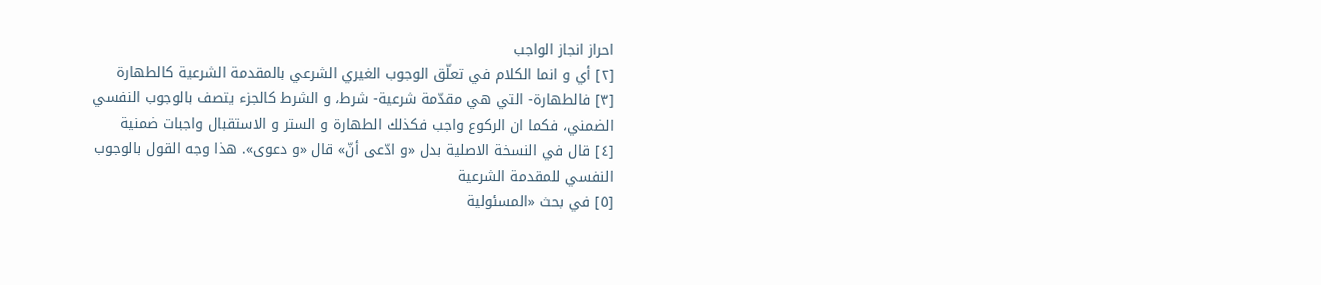احراز انجاز الواجب
[٢] أي و انما الكلام في تعلّق الوجوب الغيري الشرعي بالمقدمة الشرعية كالطهارة
[٣] فالطهارة- التي هي مقدّمة شرعية- شرط، و الشرط كالجزء يتصف بالوجوب النفسي الضمني، فكما ان الركوع واجب فكذلك الطهارة و الستر و الاستقبال واجبات ضمنية
[٤] قال في النسخة الاصلية بدل «و ادّعى أنّ» قال «و دعوى». هذا وجه القول بالوجوب النفسي للمقدمة الشرعية
[٥] في بحث «المسئولية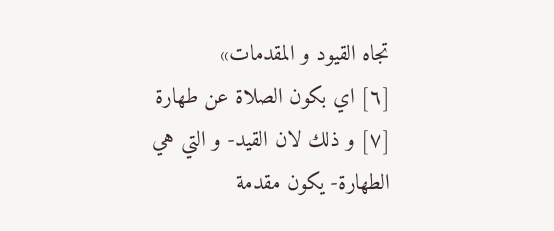تجاه القيود و المقدمات»
[٦] اي بكون الصلاة عن طهارة
[٧] و ذلك لان القيد- و التي هي الطهارة- يكون مقدمة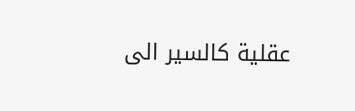عقلية كالسير الى